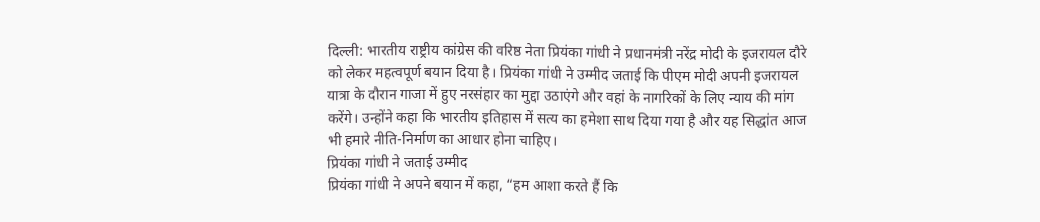दिल्ली: भारतीय राष्ट्रीय कांग्रेस की वरिष्ठ नेता प्रियंका गांधी ने प्रधानमंत्री नरेंद्र मोदी के इजरायल दौरे को लेकर महत्वपूर्ण बयान दिया है। प्रियंका गांधी ने उम्मीद जताई कि पीएम मोदी अपनी इजरायल यात्रा के दौरान गाजा में हुए नरसंहार का मुद्दा उठाएंगे और वहां के नागरिकों के लिए न्याय की मांग करेंगे। उन्होंने कहा कि भारतीय इतिहास में सत्य का हमेशा साथ दिया गया है और यह सिद्धांत आज भी हमारे नीति-निर्माण का आधार होना चाहिए।
प्रियंका गांधी ने जताई उम्मीद
प्रियंका गांधी ने अपने बयान में कहा, “हम आशा करते हैं कि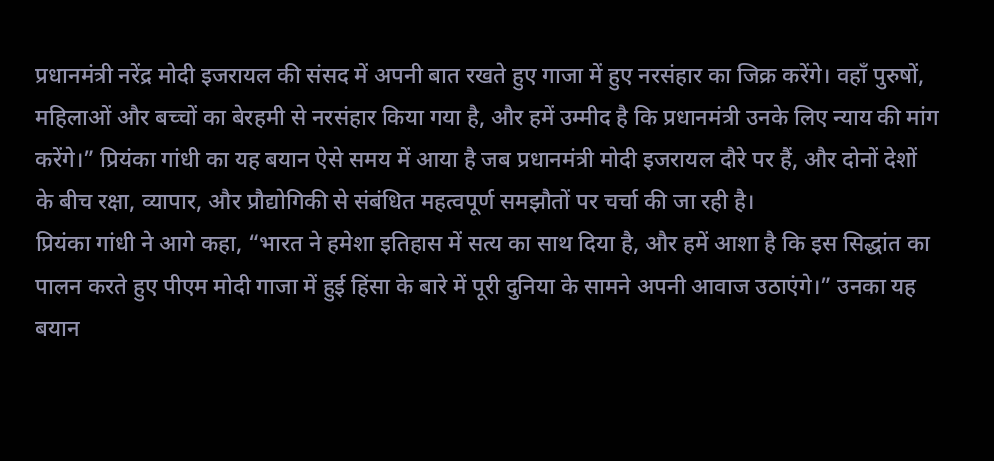प्रधानमंत्री नरेंद्र मोदी इजरायल की संसद में अपनी बात रखते हुए गाजा में हुए नरसंहार का जिक्र करेंगे। वहाँ पुरुषों, महिलाओं और बच्चों का बेरहमी से नरसंहार किया गया है, और हमें उम्मीद है कि प्रधानमंत्री उनके लिए न्याय की मांग करेंगे।” प्रियंका गांधी का यह बयान ऐसे समय में आया है जब प्रधानमंत्री मोदी इजरायल दौरे पर हैं, और दोनों देशों के बीच रक्षा, व्यापार, और प्रौद्योगिकी से संबंधित महत्वपूर्ण समझौतों पर चर्चा की जा रही है।
प्रियंका गांधी ने आगे कहा, “भारत ने हमेशा इतिहास में सत्य का साथ दिया है, और हमें आशा है कि इस सिद्धांत का पालन करते हुए पीएम मोदी गाजा में हुई हिंसा के बारे में पूरी दुनिया के सामने अपनी आवाज उठाएंगे।” उनका यह बयान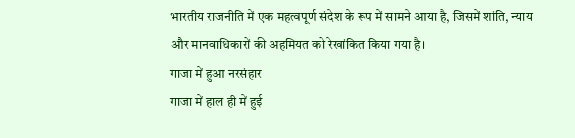भारतीय राजनीति में एक महत्वपूर्ण संदेश के रूप में सामने आया है, जिसमें शांति, न्याय और मानवाधिकारों की अहमियत को रेखांकित किया गया है।
गाजा में हुआ नरसंहार
गाजा में हाल ही में हुई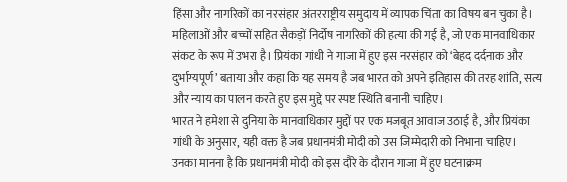हिंसा और नागरिकों का नरसंहार अंतरराष्ट्रीय समुदाय में व्यापक चिंता का विषय बन चुका है। महिलाओं और बच्चों सहित सैकड़ों निर्दोष नागरिकों की हत्या की गई है, जो एक मानवाधिकार संकट के रूप में उभरा है। प्रियंका गांधी ने गाजा में हुए इस नरसंहार को ‘बेहद दर्दनाक और दुर्भाग्यपूर्ण’ बताया और कहा कि यह समय है जब भारत को अपने इतिहास की तरह शांति, सत्य और न्याय का पालन करते हुए इस मुद्दे पर स्पष्ट स्थिति बनानी चाहिए।
भारत ने हमेशा से दुनिया के मानवाधिकार मुद्दों पर एक मजबूत आवाज उठाई है, और प्रियंका गांधी के अनुसार, यही वक्त है जब प्रधानमंत्री मोदी को उस जिम्मेदारी को निभाना चाहिए। उनका मानना है कि प्रधानमंत्री मोदी को इस दौरे के दौरान गाजा में हुए घटनाक्रम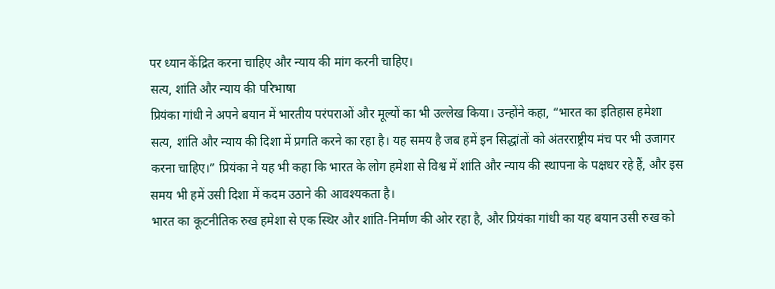पर ध्यान केंद्रित करना चाहिए और न्याय की मांग करनी चाहिए।
सत्य, शांति और न्याय की परिभाषा
प्रियंका गांधी ने अपने बयान में भारतीय परंपराओं और मूल्यों का भी उल्लेख किया। उन्होंने कहा, “भारत का इतिहास हमेशा सत्य, शांति और न्याय की दिशा में प्रगति करने का रहा है। यह समय है जब हमें इन सिद्धांतों को अंतरराष्ट्रीय मंच पर भी उजागर करना चाहिए।” प्रियंका ने यह भी कहा कि भारत के लोग हमेशा से विश्व में शांति और न्याय की स्थापना के पक्षधर रहे हैं, और इस समय भी हमें उसी दिशा में कदम उठाने की आवश्यकता है।
भारत का कूटनीतिक रुख हमेशा से एक स्थिर और शांति-निर्माण की ओर रहा है, और प्रियंका गांधी का यह बयान उसी रुख को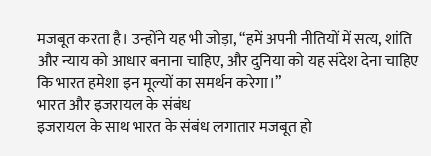मजबूत करता है। उन्होंने यह भी जोड़ा, “हमें अपनी नीतियों में सत्य, शांति और न्याय को आधार बनाना चाहिए, और दुनिया को यह संदेश देना चाहिए कि भारत हमेशा इन मूल्यों का समर्थन करेगा।”
भारत और इजरायल के संबंध
इजरायल के साथ भारत के संबंध लगातार मजबूत हो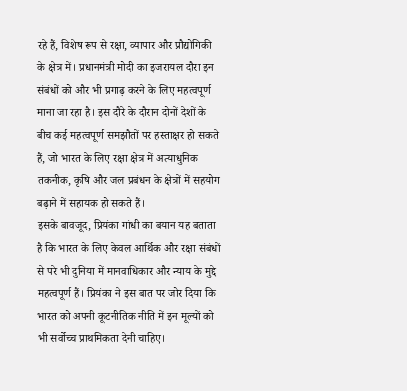रहे हैं, विशेष रूप से रक्षा, व्यापार और प्रौद्योगिकी के क्षेत्र में। प्रधानमंत्री मोदी का इजरायल दौरा इन संबंधों को और भी प्रगाढ़ करने के लिए महत्वपूर्ण माना जा रहा है। इस दौरे के दौरान दोनों देशों के बीच कई महत्वपूर्ण समझौतों पर हस्ताक्षर हो सकते हैं, जो भारत के लिए रक्षा क्षेत्र में अत्याधुनिक तकनीक, कृषि और जल प्रबंधन के क्षेत्रों में सहयोग बढ़ाने में सहायक हो सकते हैं।
इसके बावजूद, प्रियंका गांधी का बयान यह बताता है कि भारत के लिए केवल आर्थिक और रक्षा संबंधों से परे भी दुनिया में मानवाधिकार और न्याय के मुद्दे महत्वपूर्ण हैं। प्रियंका ने इस बात पर जोर दिया कि भारत को अपनी कूटनीतिक नीति में इन मूल्यों को भी सर्वोच्च प्राथमिकता देनी चाहिए।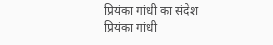प्रियंका गांधी का संदेश
प्रियंका गांधी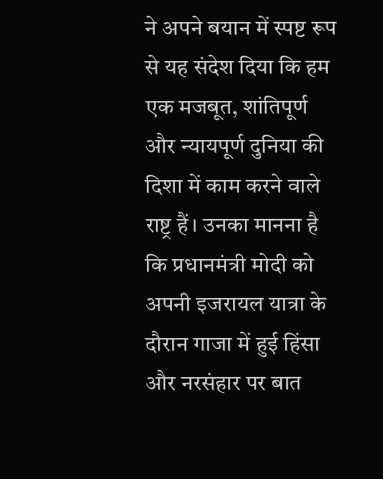ने अपने बयान में स्पष्ट रूप से यह संदेश दिया कि हम एक मजबूत, शांतिपूर्ण और न्यायपूर्ण दुनिया की दिशा में काम करने वाले राष्ट्र हैं। उनका मानना है कि प्रधानमंत्री मोदी को अपनी इजरायल यात्रा के दौरान गाजा में हुई हिंसा और नरसंहार पर बात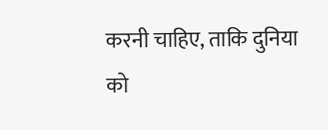करनी चाहिए, ताकि दुनिया को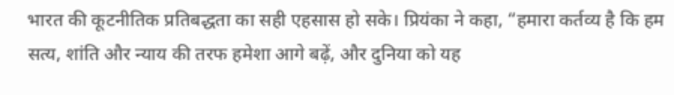भारत की कूटनीतिक प्रतिबद्धता का सही एहसास हो सके। प्रियंका ने कहा, “हमारा कर्तव्य है कि हम सत्य, शांति और न्याय की तरफ हमेशा आगे बढ़ें, और दुनिया को यह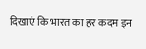दिखाएं कि भारत का हर कदम इन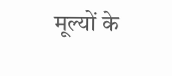मूल्यों के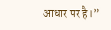आधार पर है।”